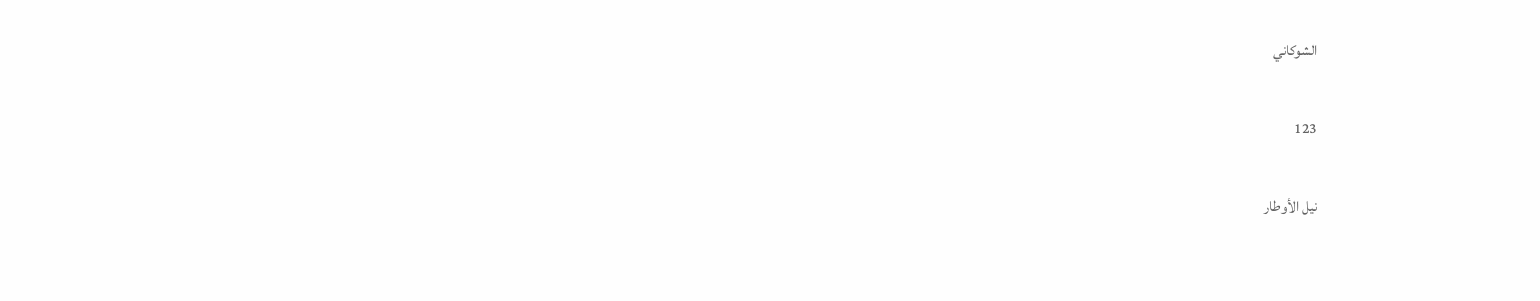الشوكاني

123

نيل الأوطار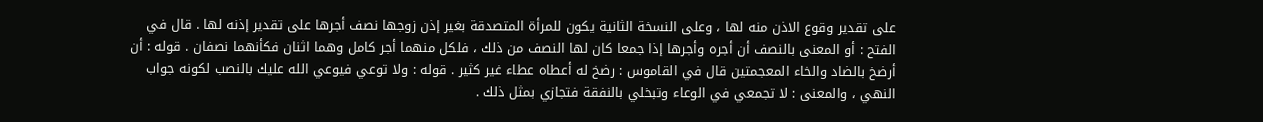على تقدير وقوع الاذن منه لها ، وعلى النسخة الثانية يكون للمرأة المتصدقة بغير إذن زوجها نصف أجرها على تقدير إذنه لها . قال في الفتح : أو المعنى بالنصف أن أجره وأجرها إذا جمعا كان لها النصف من ذلك ، فلكل منهما أجر كامل وهما اثنان فكأنهما نصفان . قوله : أن أرضخ بالضاد والخاء المعجمتين قال في القاموس : رضخ له أعطاه عطاء غير كثير . قوله : ولا توعي فيوعي الله عليك بالنصب لكونه جواب النهي ، والمعنى : لا تجمعي في الوعاء وتبخلي بالنفقة فتجازي بمثل ذلك .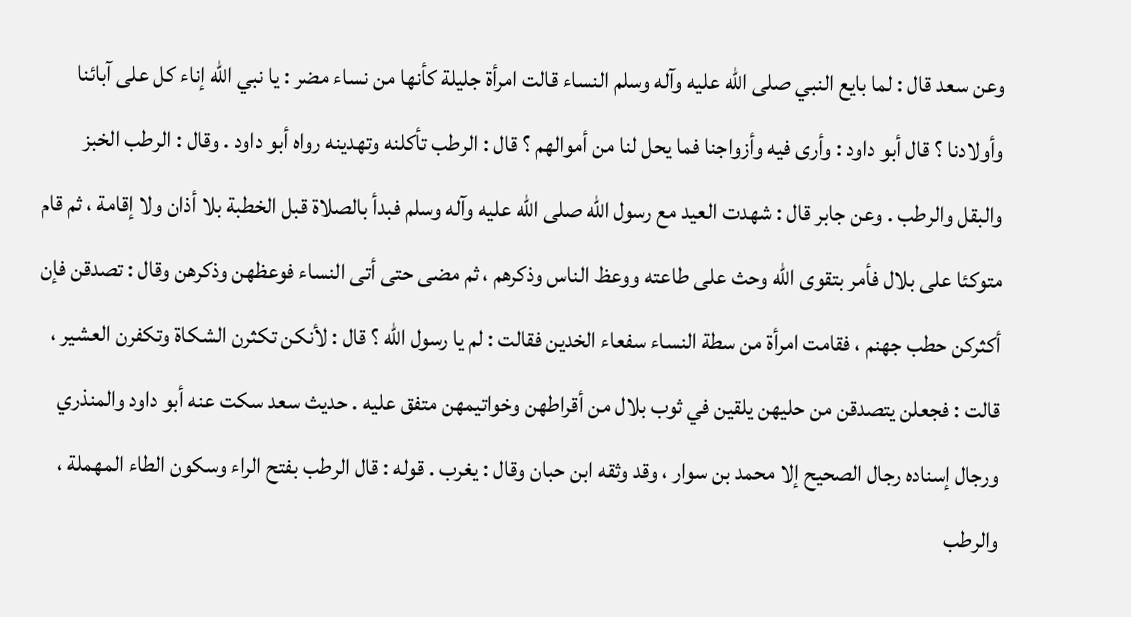وعن سعد قال : لما بايع النبي صلى الله عليه وآله وسلم النساء قالت امرأة جليلة كأنها من نساء مضر : يا نبي الله إناء كل على آبائنا وأولادنا ؟ قال أبو داود : وأرى فيه وأزواجنا فما يحل لنا من أموالهم ؟ قال : الرطب تأكلنه وتهدينه رواه أبو داود . وقال : الرطب الخبز والبقل والرطب . وعن جابر قال : شهدت العيد مع رسول الله صلى الله عليه وآله وسلم فبدأ بالصلاة قبل الخطبة بلا أذان ولا إقامة ، ثم قام متوكئا على بلال فأمر بتقوى الله وحث على طاعته ووعظ الناس وذكرهم ، ثم مضى حتى أتى النساء فوعظهن وذكرهن وقال : تصدقن فإن أكثركن حطب جهنم ، فقامت امرأة من سطة النساء سفعاء الخدين فقالت : لم يا رسول الله ؟ قال : لأنكن تكثرن الشكاة وتكفرن العشير ، قالت : فجعلن يتصدقن من حليهن يلقين في ثوب بلال من أقراطهن وخواتيمهن متفق عليه . حديث سعد سكت عنه أبو داود والمنذري ورجال إسناده رجال الصحيح إلا محمد بن سوار ، وقد وثقه ابن حبان وقال : يغرب . قوله : قال الرطب بفتح الراء وسكون الطاء المهملة ، والرطب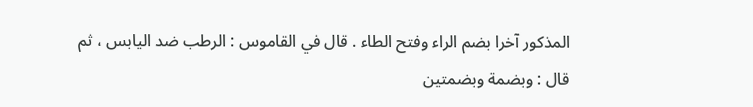المذكور آخرا بضم الراء وفتح الطاء . قال في القاموس : الرطب ضد اليابس ، ثم قال : وبضمة وبضمتين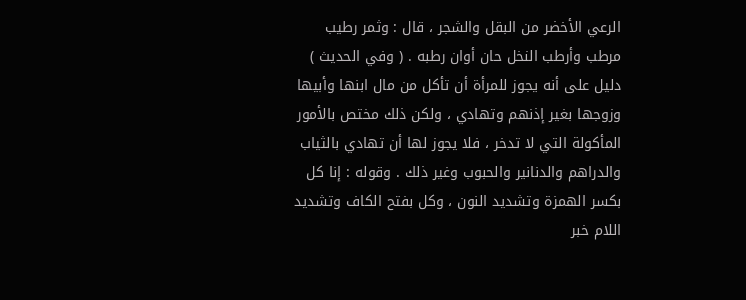الرعي الأخضر من البقل والشجر ، قال : وثمر رطيب مرطب وأرطب النخل حان أوان رطبه . ( وفي الحديث ) دليل على أنه يجوز للمرأة أن تأكل من مال ابنها وأبيها وزوجها بغير إذنهم وتهادي ، ولكن ذلك مختص بالأمور المأكولة التي لا تدخر ، فلا يجوز لها أن تهادي بالثياب والدراهم والدنانير والحبوب وغير ذلك . وقوله : إنا كل بكسر الهمزة وتشديد النون ، وكل بفتح الكاف وتشديد اللام خبر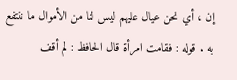إن ، أي نحن عيال عليهم ليس لنا من الأموال ما ننتفع به . قوله : فقامت امرأة قال الحافظ : لم أقف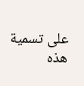على تسمية هذه